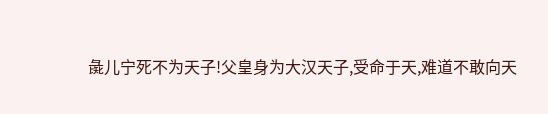彘儿宁死不为天子!父皇身为大汉天子,受命于天,难道不敢向天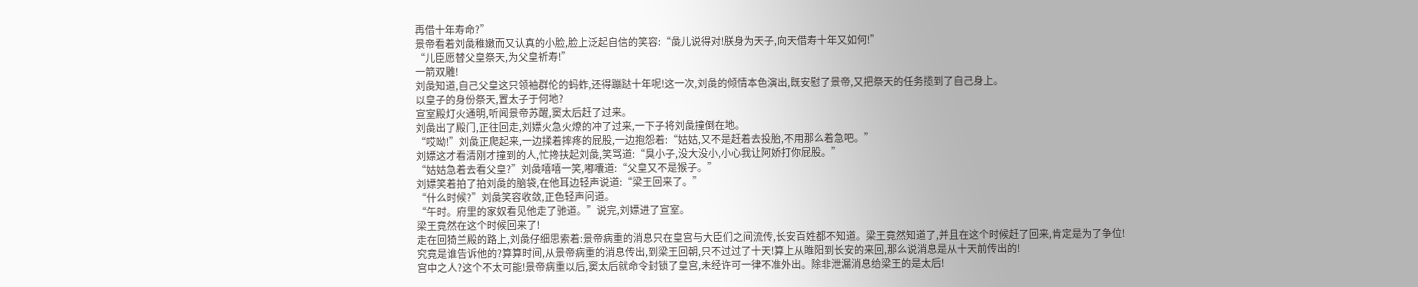再借十年寿命?”
景帝看着刘彘稚嫩而又认真的小脸,脸上泛起自信的笑容:“彘儿说得对!朕身为天子,向天借寿十年又如何!”
“儿臣愿替父皇祭天,为父皇祈寿!”
一箭双雕!
刘彘知道,自己父皇这只领袖群伦的蚂蚱,还得蹦跶十年呢!这一次,刘彘的倾情本色演出,既安慰了景帝,又把祭天的任务揽到了自己身上。
以皇子的身份祭天,置太子于何地?
宣室殿灯火通明,听闻景帝苏醒,窦太后赶了过来。
刘彘出了殿门,正往回走,刘嫖火急火燎的冲了过来,一下子将刘彘撞倒在地。
“哎呦!”刘彘正爬起来,一边揉着摔疼的屁股,一边抱怨着:“姑姑,又不是赶着去投胎,不用那么着急吧。”
刘嫖这才看清刚才撞到的人,忙搀扶起刘彘,笑骂道:“臭小子,没大没小,小心我让阿娇打你屁股。”
“姑姑急着去看父皇?”刘彘嘻嘻一笑,嘟囔道:“父皇又不是猴子。”
刘嫖笑着拍了拍刘彘的脑袋,在他耳边轻声说道:“梁王回来了。”
“什么时候?”刘彘笑容收敛,正色轻声问道。
“午时。府里的家奴看见他走了驰道。”说完,刘嫖进了宣室。
梁王竟然在这个时候回来了!
走在回猗兰殿的路上,刘彘仔细思索着:景帝病重的消息只在皇宫与大臣们之间流传,长安百姓都不知道。梁王竟然知道了,并且在这个时候赶了回来,肯定是为了争位!
究竟是谁告诉他的?算算时间,从景帝病重的消息传出,到梁王回朝,只不过过了十天!算上从睢阳到长安的来回,那么说消息是从十天前传出的!
宫中之人?这个不太可能!景帝病重以后,窦太后就命令封锁了皇宫,未经许可一律不准外出。除非泄漏消息给梁王的是太后!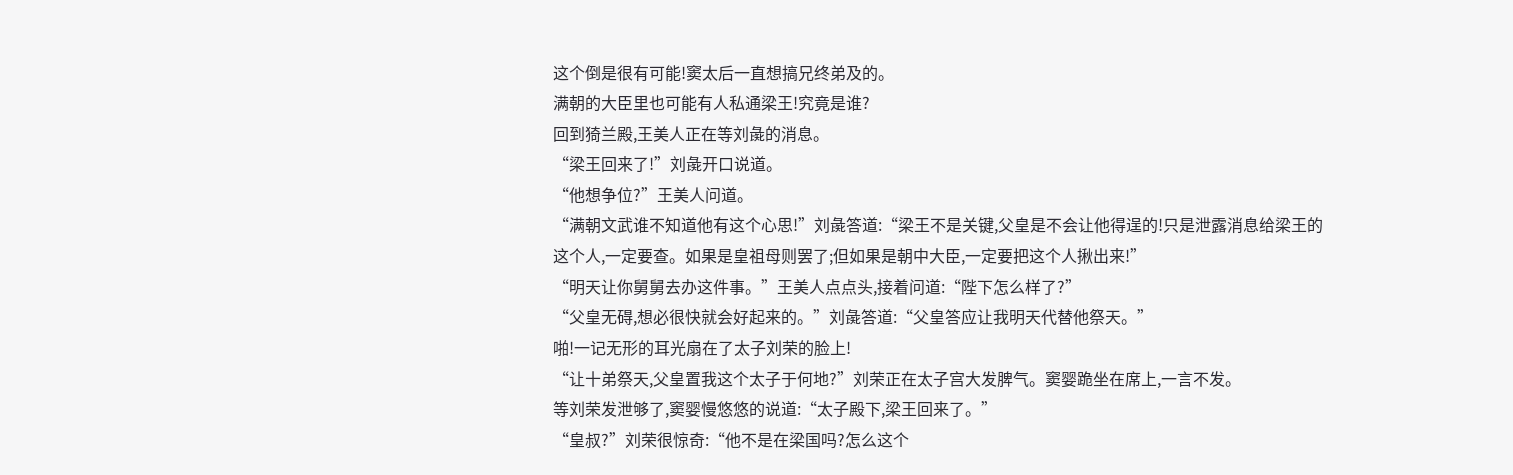这个倒是很有可能!窦太后一直想搞兄终弟及的。
满朝的大臣里也可能有人私通梁王!究竟是谁?
回到猗兰殿,王美人正在等刘彘的消息。
“梁王回来了!”刘彘开口说道。
“他想争位?”王美人问道。
“满朝文武谁不知道他有这个心思!”刘彘答道:“梁王不是关键,父皇是不会让他得逞的!只是泄露消息给梁王的这个人,一定要查。如果是皇祖母则罢了;但如果是朝中大臣,一定要把这个人揪出来!”
“明天让你舅舅去办这件事。”王美人点点头,接着问道:“陛下怎么样了?”
“父皇无碍,想必很快就会好起来的。”刘彘答道:“父皇答应让我明天代替他祭天。”
啪!一记无形的耳光扇在了太子刘荣的脸上!
“让十弟祭天,父皇置我这个太子于何地?”刘荣正在太子宫大发脾气。窦婴跪坐在席上,一言不发。
等刘荣发泄够了,窦婴慢悠悠的说道:“太子殿下,梁王回来了。”
“皇叔?”刘荣很惊奇:“他不是在梁国吗?怎么这个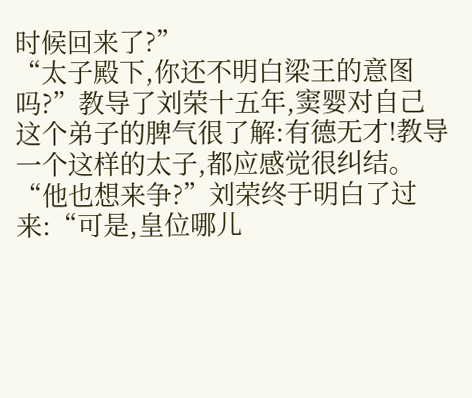时候回来了?”
“太子殿下,你还不明白梁王的意图吗?”教导了刘荣十五年,窦婴对自己这个弟子的脾气很了解:有德无才!教导一个这样的太子,都应感觉很纠结。
“他也想来争?”刘荣终于明白了过来:“可是,皇位哪儿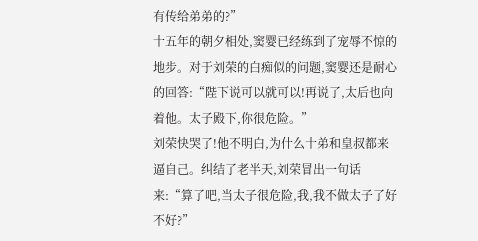有传给弟弟的?”
十五年的朝夕相处,窦婴已经练到了宠辱不惊的地步。对于刘荣的白痴似的问题,窦婴还是耐心的回答:“陛下说可以就可以!再说了,太后也向着他。太子殿下,你很危险。”
刘荣快哭了!他不明白,为什么十弟和皇叔都来逼自己。纠结了老半天,刘荣冒出一句话来:“算了吧,当太子很危险,我,我不做太子了好不好?”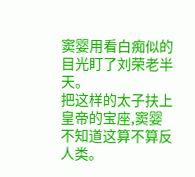窦婴用看白痴似的目光盯了刘荣老半天。
把这样的太子扶上皇帝的宝座,窦婴不知道这算不算反人类。